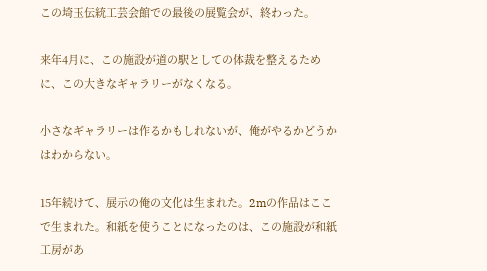この埼玉伝統工芸会館での最後の展覧会が、終わった。

来年4月に、この施設が道の駅としての体裁を整えるために、この大きなギャラリーがなくなる。

小さなギャラリーは作るかもしれないが、俺がやるかどうかはわからない。

15年続けて、展示の俺の文化は生まれた。2mの作品はここで生まれた。和紙を使うことになったのは、この施設が和紙工房があ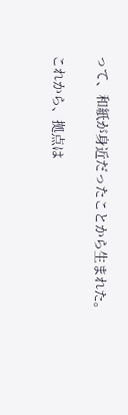って、和紙が身近だったことから生まれた。

これから、拠点は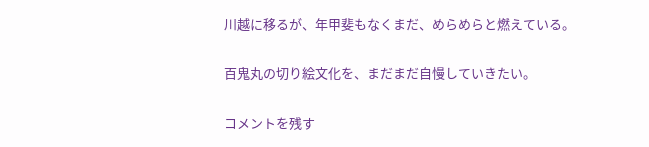川越に移るが、年甲斐もなくまだ、めらめらと燃えている。

百鬼丸の切り絵文化を、まだまだ自慢していきたい。

コメントを残す